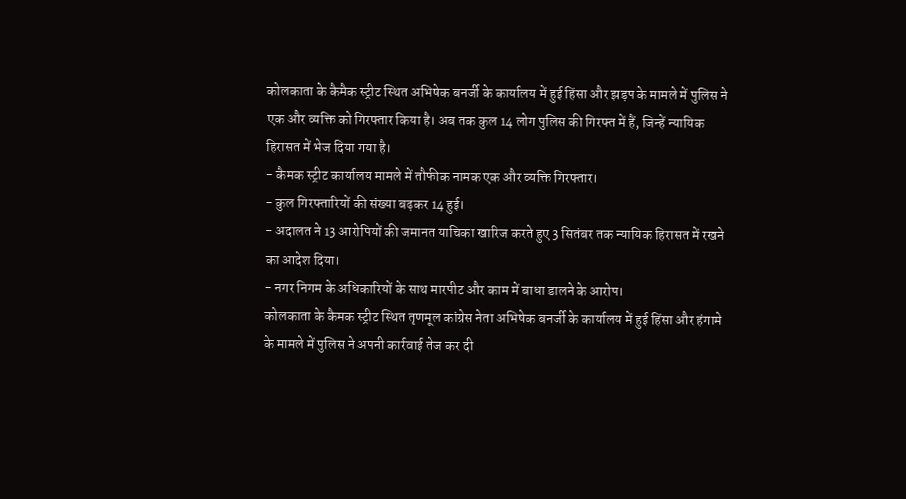कोलकाता के कैमैक स्ट्रीट स्थित अभिषेक बनर्जी के कार्यालय में हुई हिंसा और झड़प के मामले में पुलिस ने एक और व्यक्ति को गिरफ्तार किया है। अब तक कुल 14 लोग पुलिस की गिरफ्त में हैं, जिन्हें न्यायिक हिरासत में भेज दिया गया है।
- कैमक स्ट्रीट कार्यालय मामले में तौफीक नामक एक और व्यक्ति गिरफ्तार।
- कुल गिरफ्तारियों की संख्या बढ़कर 14 हुई।
- अदालत ने 13 आरोपियों की जमानत याचिका खारिज करते हुए 3 सितंबर तक न्यायिक हिरासत में रखने का आदेश दिया।
- नगर निगम के अधिकारियों के साथ मारपीट और काम में बाधा डालने के आरोप।
कोलकाता के कैमक स्ट्रीट स्थित तृणमूल कांग्रेस नेता अभिषेक बनर्जी के कार्यालय में हुई हिंसा और हंगामे के मामले में पुलिस ने अपनी कार्रवाई तेज कर दी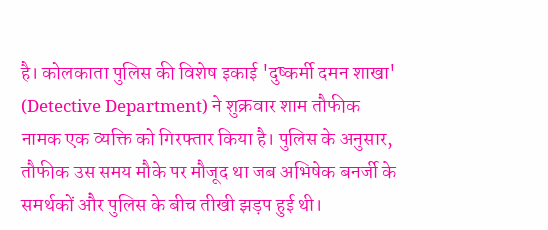है। कोलकाता पुलिस की विशेष इकाई 'दुष्कर्मी दमन शाखा' (Detective Department) ने शुक्रवार शाम तौफीक नामक एक व्यक्ति को गिरफ्तार किया है। पुलिस के अनुसार, तौफीक उस समय मौके पर मौजूद था जब अभिषेक बनर्जी के समर्थकों और पुलिस के बीच तीखी झड़प हुई थी।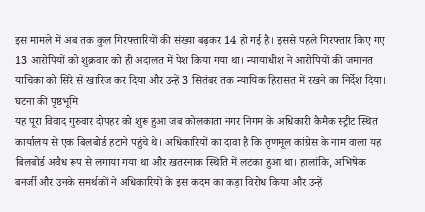इस मामले में अब तक कुल गिरफ्तारियों की संख्या बढ़कर 14 हो गई है। इससे पहले गिरफ्तार किए गए 13 आरोपियों को शुक्रवार को ही अदालत में पेश किया गया था। न्यायाधीश ने आरोपियों की जमानत याचिका को सिरे से खारिज कर दिया और उन्हें 3 सितंबर तक न्यायिक हिरासत में रखने का निर्देश दिया।
घटना की पृष्ठभूमि
यह पूरा विवाद गुरुवार दोपहर को शुरू हुआ जब कोलकाता नगर निगम के अधिकारी कैमैक स्ट्रीट स्थित कार्यालय से एक बिलबोर्ड हटाने पहुंचे थे। अधिकारियों का दावा है कि तृणमूल कांग्रेस के नाम वाला यह बिलबोर्ड अवैध रूप से लगाया गया था और खतरनाक स्थिति में लटका हुआ था। हालांकि, अभिषेक बनर्जी और उनके समर्थकों ने अधिकारियों के इस कदम का कड़ा विरोध किया और उन्हें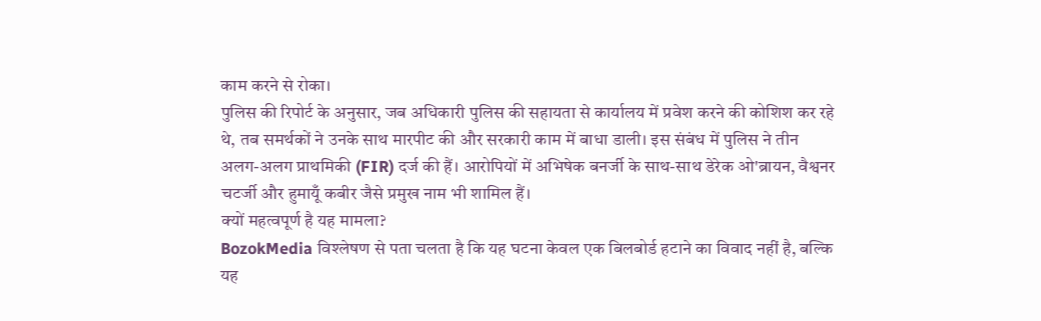काम करने से रोका।
पुलिस की रिपोर्ट के अनुसार, जब अधिकारी पुलिस की सहायता से कार्यालय में प्रवेश करने की कोशिश कर रहे थे, तब समर्थकों ने उनके साथ मारपीट की और सरकारी काम में बाधा डाली। इस संबंध में पुलिस ने तीन अलग-अलग प्राथमिकी (FIR) दर्ज की हैं। आरोपियों में अभिषेक बनर्जी के साथ-साथ डेरेक ओ'ब्रायन, वैश्वनर चटर्जी और हुमायूँ कबीर जैसे प्रमुख नाम भी शामिल हैं।
क्यों महत्वपूर्ण है यह मामला?
BozokMedia विश्लेषण से पता चलता है कि यह घटना केवल एक बिलबोर्ड हटाने का विवाद नहीं है, बल्कि यह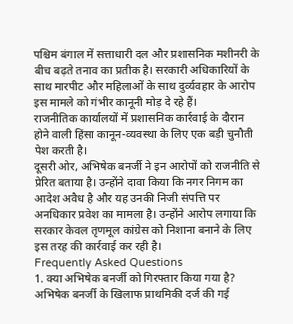पश्चिम बंगाल में सत्ताधारी दल और प्रशासनिक मशीनरी के बीच बढ़ते तनाव का प्रतीक है। सरकारी अधिकारियों के साथ मारपीट और महिलाओं के साथ दुर्व्यवहार के आरोप इस मामले को गंभीर कानूनी मोड़ दे रहे हैं।
राजनीतिक कार्यालयों में प्रशासनिक कार्रवाई के दौरान होने वाली हिंसा कानून-व्यवस्था के लिए एक बड़ी चुनौती पेश करती है।
दूसरी ओर, अभिषेक बनर्जी ने इन आरोपों को राजनीति से प्रेरित बताया है। उन्होंने दावा किया कि नगर निगम का आदेश अवैध है और यह उनकी निजी संपत्ति पर अनधिकार प्रवेश का मामला है। उन्होंने आरोप लगाया कि सरकार केवल तृणमूल कांग्रेस को निशाना बनाने के लिए इस तरह की कार्रवाई कर रही है।
Frequently Asked Questions
1. क्या अभिषेक बनर्जी को गिरफ्तार किया गया है?
अभिषेक बनर्जी के खिलाफ प्राथमिकी दर्ज की गई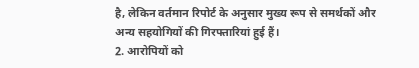है, लेकिन वर्तमान रिपोर्ट के अनुसार मुख्य रूप से समर्थकों और अन्य सहयोगियों की गिरफ्तारियां हुई हैं।
2. आरोपियों को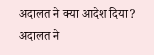अदालत ने क्या आदेश दिया?
अदालत ने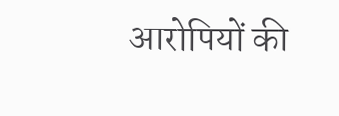आरोपियों की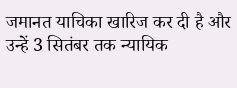जमानत याचिका खारिज कर दी है और उन्हें 3 सितंबर तक न्यायिक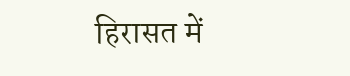हिरासत में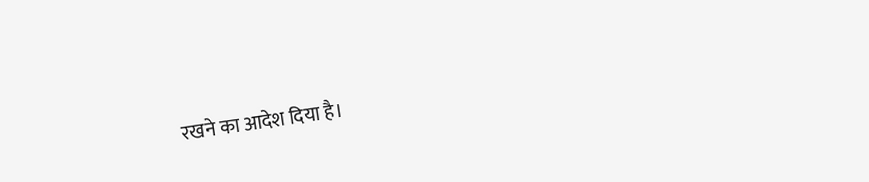रखने का आदेश दिया है।